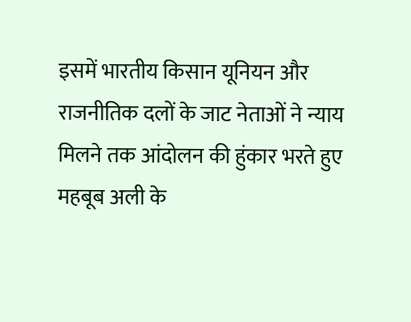इसमें भारतीय किसान यूनियन और राजनीतिक दलों के जाट नेताओं ने न्याय मिलने तक आंदोलन की हुंकार भरते हुए महबूब अली के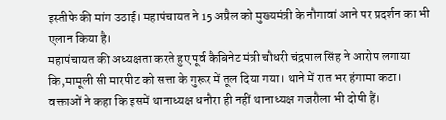इस्तीफे की मांग उठाई। महापंचायत ने 15 अप्रैल को मुख्यमंत्री के नौगावां आने पर प्रदर्शन का भी एलान किया है।
महापंचायत की अध्यक्षता करते हुए पूर्व कैबिनेट मंत्री चौधरी चंद्रपाल सिंह ने आरोप लगाया कि,मामूली सी मारपीट को सत्ता के गुरूर में तूल दिया गया। थाने में रात भर हंगामा कटा।
वक्ताओं ने कहा कि इसमें थानाध्यक्ष धनौरा ही नहीं थानाध्यक्ष गजरौला भी दोषी हैं।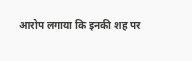आरोप लगाया कि इनकी शह पर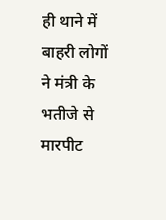ही थाने में बाहरी लोगों ने मंत्री के भतीजे से मारपीट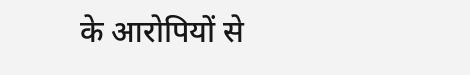के आरोपियों से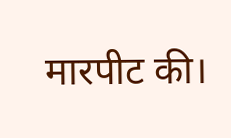मारपीट की।